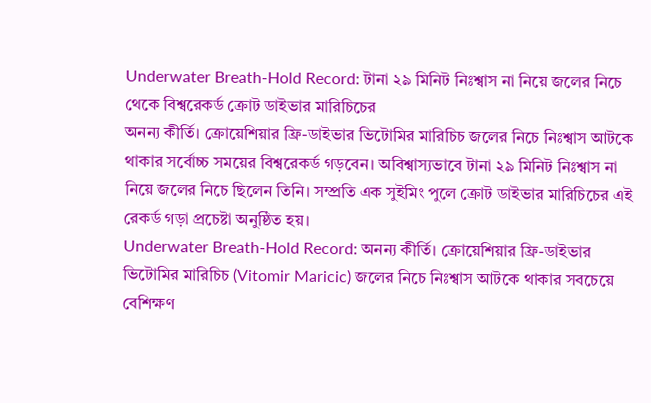Underwater Breath-Hold Record: টানা ২৯ মিনিট নিঃশ্বাস না নিয়ে জলের নিচে থেকে বিশ্বরেকর্ড ক্রোট ডাইভার মারিচিচের
অনন্য কীর্তি। ক্রোয়েশিয়ার ফ্রি-ডাইভার ভিটোমির মারিচিচ জলের নিচে নিঃশ্বাস আটকে থাকার সর্বোচ্চ সময়ের বিশ্বরেকর্ড গড়বেন। অবিশ্বাস্যভাবে টানা ২৯ মিনিট নিঃশ্বাস না নিয়ে জলের নিচে ছিলেন তিনি। সম্প্রতি এক সুইমিং পুলে ক্রোট ডাইভার মারিচিচের এই রেকর্ড গড়া প্রচেষ্টা অনুষ্ঠিত হয়।
Underwater Breath-Hold Record: অনন্য কীর্তি। ক্রোয়েশিয়ার ফ্রি-ডাইভার ভিটোমির মারিচিচ (Vitomir Maricic) জলের নিচে নিঃশ্বাস আটকে থাকার সবচেয়ে বেশিক্ষণ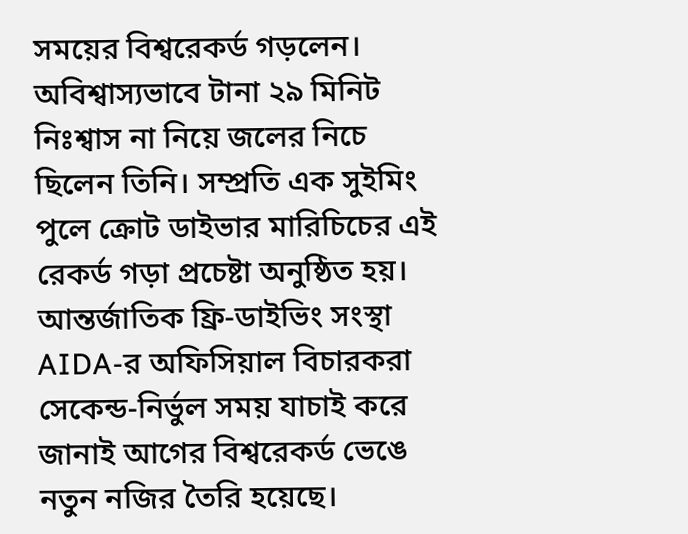সময়ের বিশ্বরেকর্ড গড়লেন। অবিশ্বাস্যভাবে টানা ২৯ মিনিট নিঃশ্বাস না নিয়ে জলের নিচে ছিলেন তিনি। সম্প্রতি এক সুইমিং পুলে ক্রোট ডাইভার মারিচিচের এই রেকর্ড গড়া প্রচেষ্টা অনুষ্ঠিত হয়। আন্তর্জাতিক ফ্রি-ডাইভিং সংস্থা AIDA-র অফিসিয়াল বিচারকরা সেকেন্ড-নির্ভুল সময় যাচাই করে জানাই আগের বিশ্বরেকর্ড ভেঙে নতুন নজির তৈরি হয়েছে।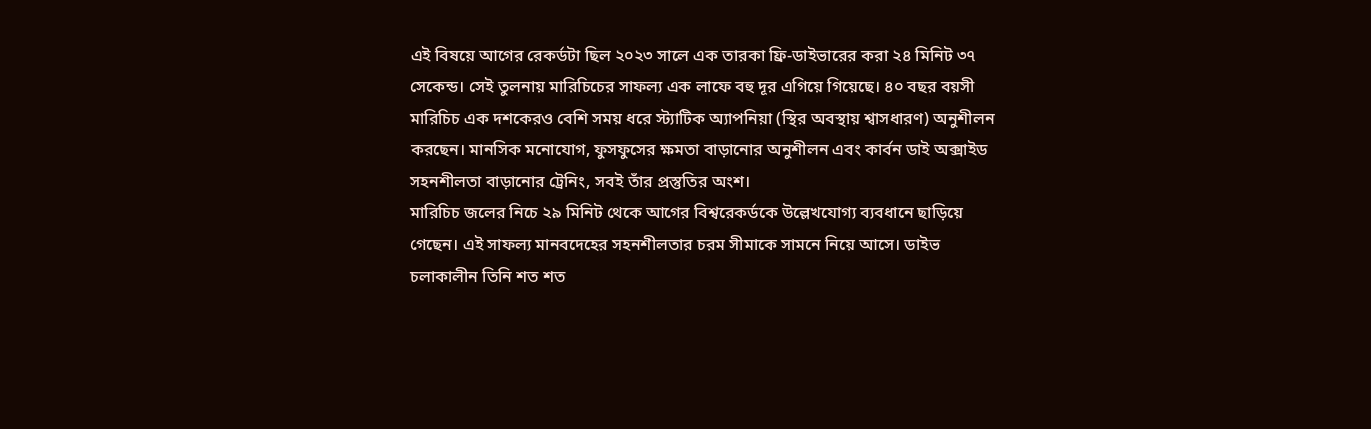এই বিষয়ে আগের রেকর্ডটা ছিল ২০২৩ সালে এক তারকা ফ্রি-ডাইভারের করা ২৪ মিনিট ৩৭ সেকেন্ড। সেই তুলনায় মারিচিচের সাফল্য এক লাফে বহু দূর এগিয়ে গিয়েছে। ৪০ বছর বয়সী মারিচিচ এক দশকেরও বেশি সময় ধরে স্ট্যাটিক অ্যাপনিয়া (স্থির অবস্থায় শ্বাসধারণ) অনুশীলন করছেন। মানসিক মনোযোগ, ফুসফুসের ক্ষমতা বাড়ানোর অনুশীলন এবং কার্বন ডাই অক্সাইড সহনশীলতা বাড়ানোর ট্রেনিং, সবই তাঁর প্রস্তুতির অংশ।
মারিচিচ জলের নিচে ২৯ মিনিট থেকে আগের বিশ্বরেকর্ডকে উল্লেখযোগ্য ব্যবধানে ছাড়িয়ে গেছেন। এই সাফল্য মানবদেহের সহনশীলতার চরম সীমাকে সামনে নিয়ে আসে। ডাইভ চলাকালীন তিনি শত শত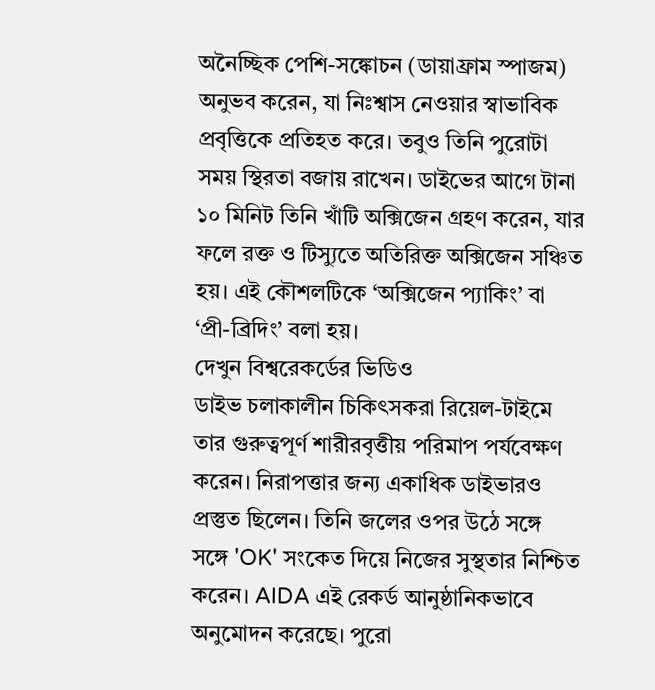অনৈচ্ছিক পেশি-সঙ্কোচন (ডায়াফ্রাম স্পাজম) অনুভব করেন, যা নিঃশ্বাস নেওয়ার স্বাভাবিক প্রবৃত্তিকে প্রতিহত করে। তবুও তিনি পুরোটা সময় স্থিরতা বজায় রাখেন। ডাইভের আগে টানা ১০ মিনিট তিনি খাঁটি অক্সিজেন গ্রহণ করেন, যার ফলে রক্ত ও টিস্যুতে অতিরিক্ত অক্সিজেন সঞ্চিত হয়। এই কৌশলটিকে ‘অক্সিজেন প্যাকিং’ বা ‘প্রী-ব্রিদিং’ বলা হয়।
দেখুন বিশ্বরেকর্ডের ভিডিও
ডাইভ চলাকালীন চিকিৎসকরা রিয়েল-টাইমে তার গুরুত্বপূর্ণ শারীরবৃত্তীয় পরিমাপ পর্যবেক্ষণ করেন। নিরাপত্তার জন্য একাধিক ডাইভারও প্রস্তুত ছিলেন। তিনি জলের ওপর উঠে সঙ্গে সঙ্গে 'OK' সংকেত দিয়ে নিজের সুস্থতার নিশ্চিত করেন। AIDA এই রেকর্ড আনুষ্ঠানিকভাবে অনুমোদন করেছে। পুরো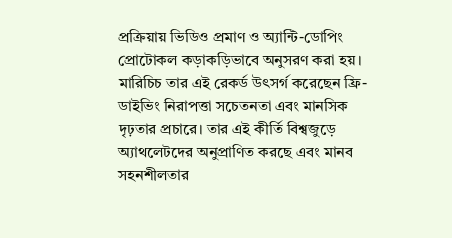প্রক্রিয়ায় ভিডিও প্রমাণ ও অ্যান্টি-ডোপিং প্রোটোকল কড়াকড়িভাবে অনুসরণ করা হয়। মারিচিচ তার এই রেকর্ড উৎসর্গ করেছেন ফ্রি-ডাইভিং নিরাপত্তা সচেতনতা এবং মানসিক দৃঢ়তার প্রচারে। তার এই কীর্তি বিশ্বজুড়ে অ্যাথলেটদের অনুপ্রাণিত করছে এবং মানব সহনশীলতার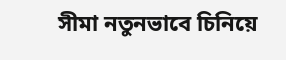সীমা নতুনভাবে চিনিয়ে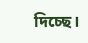দিচ্ছে।